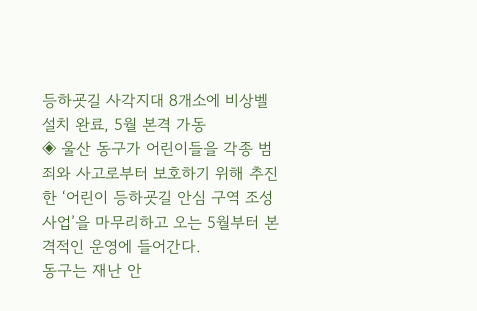등하굣길 사각지대 8개소에 비상벨 설치 완료, 5월 본격 가동
◈ 울산 동구가 어린이들을 각종 범죄와 사고로부터 보호하기 위해 추진한 ‘어린이 등하굣길 안심 구역 조성 사업’을 마무리하고 오는 5월부터 본격적인 운영에 들어간다.
동구는 재난 안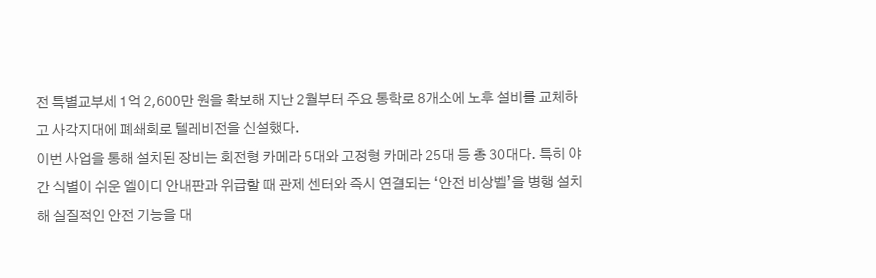전 특별교부세 1억 2,600만 원을 확보해 지난 2월부터 주요 통학로 8개소에 노후 설비를 교체하고 사각지대에 폐쇄회로 텔레비전을 신설했다.
이번 사업을 통해 설치된 장비는 회전형 카메라 5대와 고정형 카메라 25대 등 총 30대다. 특히 야간 식별이 쉬운 엘이디 안내판과 위급할 때 관제 센터와 즉시 연결되는 ‘안전 비상벨’을 병행 설치해 실질적인 안전 기능을 대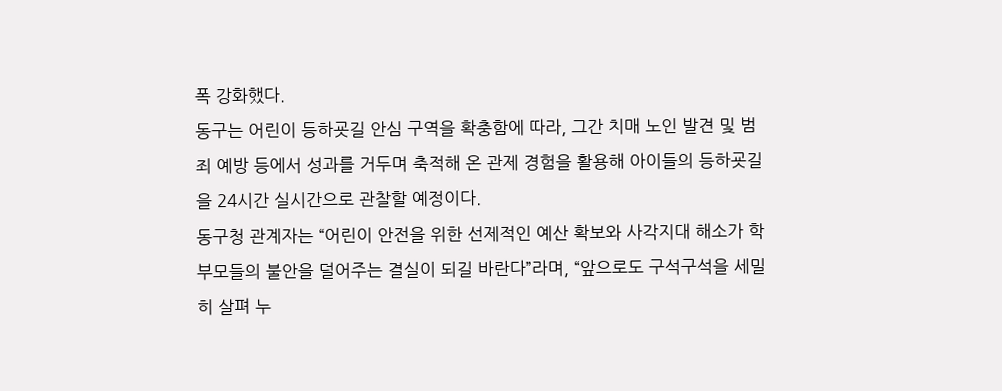폭 강화했다.
동구는 어린이 등하굣길 안심 구역을 확충함에 따라, 그간 치매 노인 발견 및 범죄 예방 등에서 성과를 거두며 축적해 온 관제 경험을 활용해 아이들의 등하굣길을 24시간 실시간으로 관찰할 예정이다.
동구청 관계자는 “어린이 안전을 위한 선제적인 예산 확보와 사각지대 해소가 학부모들의 불안을 덜어주는 결실이 되길 바란다”라며, “앞으로도 구석구석을 세밀히 살펴 누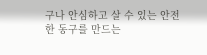구나 안심하고 살 수 있는 안전한 동구를 만드는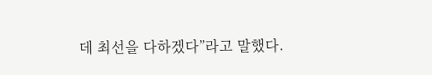데 최선을 다하겠다”라고 말했다.